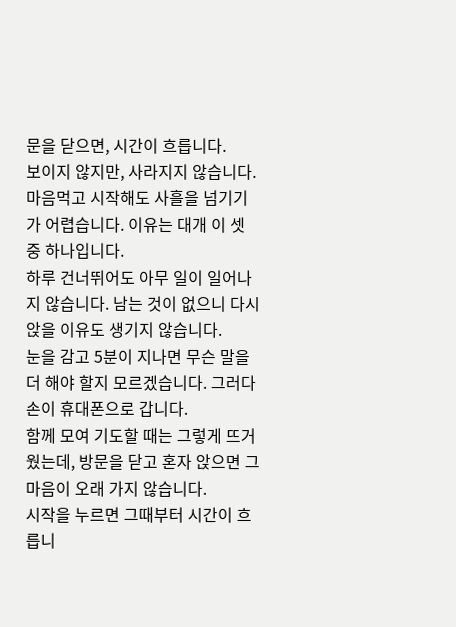문을 닫으면, 시간이 흐릅니다.
보이지 않지만, 사라지지 않습니다.
마음먹고 시작해도 사흘을 넘기기가 어렵습니다. 이유는 대개 이 셋 중 하나입니다.
하루 건너뛰어도 아무 일이 일어나지 않습니다. 남는 것이 없으니 다시 앉을 이유도 생기지 않습니다.
눈을 감고 5분이 지나면 무슨 말을 더 해야 할지 모르겠습니다. 그러다 손이 휴대폰으로 갑니다.
함께 모여 기도할 때는 그렇게 뜨거웠는데, 방문을 닫고 혼자 앉으면 그 마음이 오래 가지 않습니다.
시작을 누르면 그때부터 시간이 흐릅니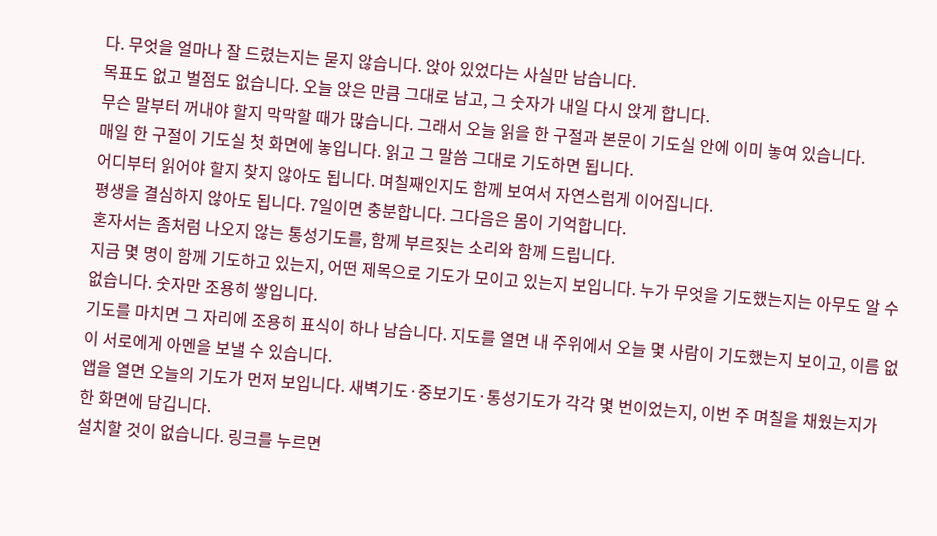다. 무엇을 얼마나 잘 드렸는지는 묻지 않습니다. 앉아 있었다는 사실만 남습니다.
목표도 없고 벌점도 없습니다. 오늘 앉은 만큼 그대로 남고, 그 숫자가 내일 다시 앉게 합니다.
무슨 말부터 꺼내야 할지 막막할 때가 많습니다. 그래서 오늘 읽을 한 구절과 본문이 기도실 안에 이미 놓여 있습니다.
매일 한 구절이 기도실 첫 화면에 놓입니다. 읽고 그 말씀 그대로 기도하면 됩니다.
어디부터 읽어야 할지 찾지 않아도 됩니다. 며칠째인지도 함께 보여서 자연스럽게 이어집니다.
평생을 결심하지 않아도 됩니다. 7일이면 충분합니다. 그다음은 몸이 기억합니다.
혼자서는 좀처럼 나오지 않는 통성기도를, 함께 부르짖는 소리와 함께 드립니다.
지금 몇 명이 함께 기도하고 있는지, 어떤 제목으로 기도가 모이고 있는지 보입니다. 누가 무엇을 기도했는지는 아무도 알 수 없습니다. 숫자만 조용히 쌓입니다.
기도를 마치면 그 자리에 조용히 표식이 하나 남습니다. 지도를 열면 내 주위에서 오늘 몇 사람이 기도했는지 보이고, 이름 없이 서로에게 아멘을 보낼 수 있습니다.
앱을 열면 오늘의 기도가 먼저 보입니다. 새벽기도·중보기도·통성기도가 각각 몇 번이었는지, 이번 주 며칠을 채웠는지가 한 화면에 담깁니다.
설치할 것이 없습니다. 링크를 누르면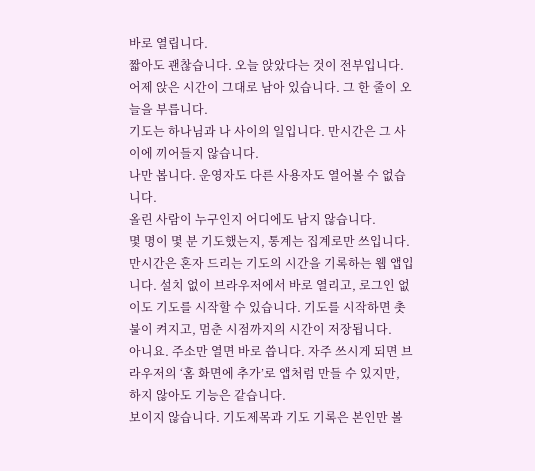바로 열립니다.
짧아도 괜찮습니다. 오늘 앉았다는 것이 전부입니다.
어제 앉은 시간이 그대로 남아 있습니다. 그 한 줄이 오늘을 부릅니다.
기도는 하나님과 나 사이의 일입니다. 만시간은 그 사이에 끼어들지 않습니다.
나만 봅니다. 운영자도 다른 사용자도 열어볼 수 없습니다.
올린 사람이 누구인지 어디에도 남지 않습니다.
몇 명이 몇 분 기도했는지, 통계는 집계로만 쓰입니다.
만시간은 혼자 드리는 기도의 시간을 기록하는 웹 앱입니다. 설치 없이 브라우저에서 바로 열리고, 로그인 없이도 기도를 시작할 수 있습니다. 기도를 시작하면 촛불이 켜지고, 멈춘 시점까지의 시간이 저장됩니다.
아니요. 주소만 열면 바로 씁니다. 자주 쓰시게 되면 브라우저의 ‘홈 화면에 추가’로 앱처럼 만들 수 있지만, 하지 않아도 기능은 같습니다.
보이지 않습니다. 기도제목과 기도 기록은 본인만 볼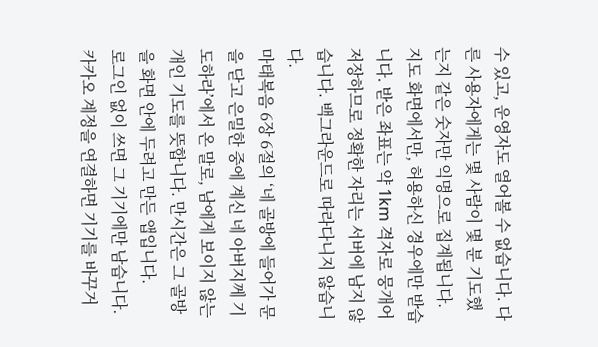수 있고, 운영자도 열어볼 수 없습니다. 다른 사용자에게는 몇 사람이 몇 분 기도했는지 같은 숫자만 익명으로 집계됩니다.
지도 화면에서만, 허용하신 경우에만 받습니다. 받은 좌표는 약 1km 격자로 뭉개어 저장하므로 정확한 자리는 서버에 남지 않습니다. 백그라운드로 따라다니지 않습니다.
마태복음 6장 6절의 ‘네 골방에 들어가 문을 닫고 은밀한 중에 계신 네 아버지께 기도하라’에서 온 말로, 남에게 보이지 않는 개인 기도를 뜻합니다. 만시간은 그 골방을 화면 안에 두려고 만든 앱입니다.
로그인 없이 쓰면 그 기기에만 남습니다. 카카오 계정을 연결하면 기기를 바꾸거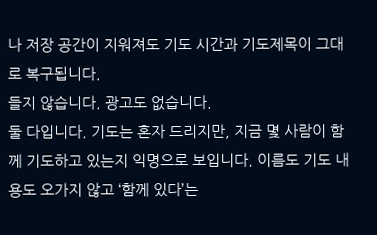나 저장 공간이 지워져도 기도 시간과 기도제목이 그대로 복구됩니다.
들지 않습니다. 광고도 없습니다.
둘 다입니다. 기도는 혼자 드리지만, 지금 몇 사람이 함께 기도하고 있는지 익명으로 보입니다. 이름도 기도 내용도 오가지 않고 ‘함께 있다’는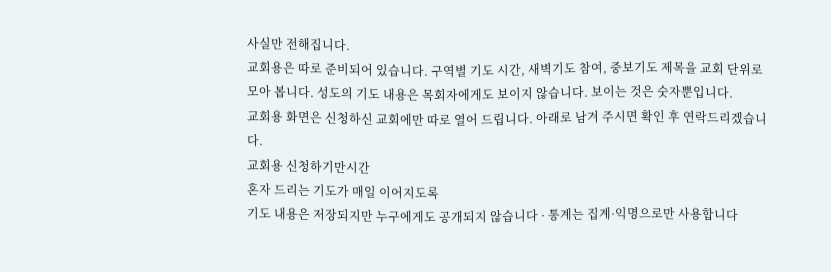사실만 전해집니다.
교회용은 따로 준비되어 있습니다. 구역별 기도 시간, 새벽기도 참여, 중보기도 제목을 교회 단위로 모아 봅니다. 성도의 기도 내용은 목회자에게도 보이지 않습니다. 보이는 것은 숫자뿐입니다.
교회용 화면은 신청하신 교회에만 따로 열어 드립니다. 아래로 남겨 주시면 확인 후 연락드리겠습니다.
교회용 신청하기만시간
혼자 드리는 기도가 매일 이어지도록
기도 내용은 저장되지만 누구에게도 공개되지 않습니다 · 통계는 집계·익명으로만 사용합니다